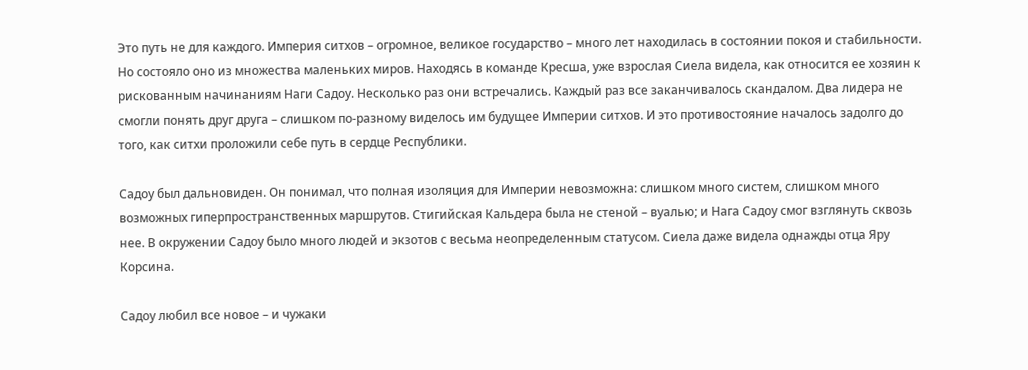Это путь не для каждого. Империя ситхов – огромное, великое государство – много лет находилась в состоянии покоя и стабильности. Но состояло оно из множества маленьких миров. Находясь в команде Кресша, уже взрослая Сиела видела, как относится ее хозяин к рискованным начинаниям Наги Садоу. Несколько раз они встречались. Каждый раз все заканчивалось скандалом. Два лидера не смогли понять друг друга – слишком по-разному виделось им будущее Империи ситхов. И это противостояние началось задолго до того, как ситхи проложили себе путь в сердце Республики.

Садоу был дальновиден. Он понимал, что полная изоляция для Империи невозможна: слишком много систем, слишком много возможных гиперпространственных маршрутов. Стигийская Кальдера была не стеной – вуалью; и Нага Садоу смог взглянуть сквозь нее. В окружении Садоу было много людей и экзотов с весьма неопределенным статусом. Сиела даже видела однажды отца Яру Корсина.

Садоу любил все новое – и чужаки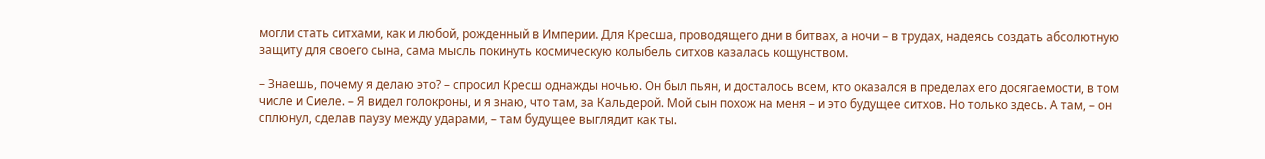могли стать ситхами, как и любой, рожденный в Империи. Для Кресша, проводящего дни в битвах, а ночи – в трудах, надеясь создать абсолютную защиту для своего сына, сама мысль покинуть космическую колыбель ситхов казалась кощунством.

– Знаешь, почему я делаю это? – спросил Кресш однажды ночью. Он был пьян, и досталось всем, кто оказался в пределах его досягаемости, в том числе и Сиеле. – Я видел голокроны, и я знаю, что там, за Кальдерой. Мой сын похож на меня – и это будущее ситхов. Но только здесь. А там, – он сплюнул, сделав паузу между ударами, – там будущее выглядит как ты.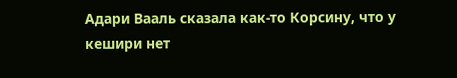Адари Вааль сказала как-то Корсину, что у кешири нет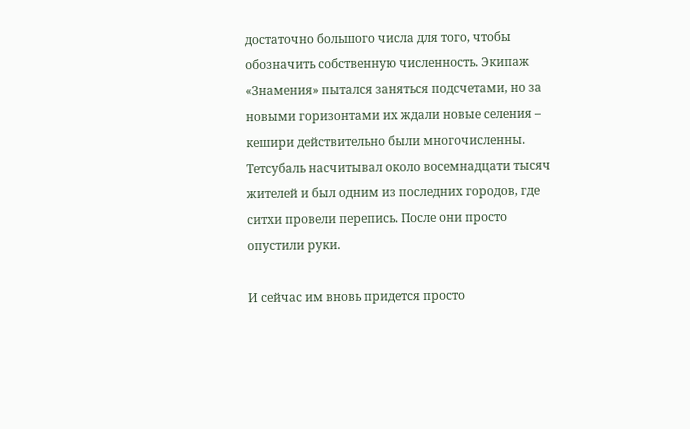достаточно большого числа для того, чтобы обозначить собственную численность. Экипаж «Знамения» пытался заняться подсчетами, но за новыми горизонтами их ждали новые селения – кешири действительно были многочисленны. Тетсубаль насчитывал около восемнадцати тысяч жителей и был одним из последних городов, где ситхи провели перепись. После они просто опустили руки.

И сейчас им вновь придется просто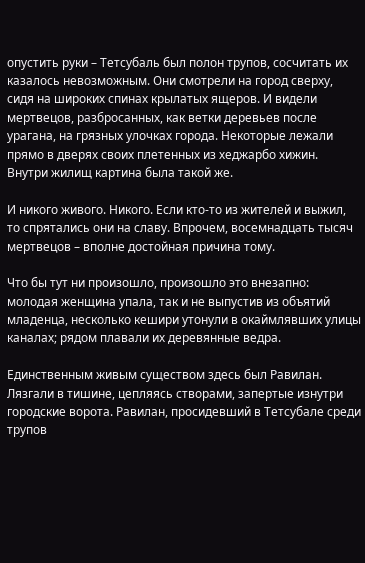опустить руки – Тетсубаль был полон трупов, сосчитать их казалось невозможным. Они смотрели на город сверху, сидя на широких спинах крылатых ящеров. И видели мертвецов, разбросанных, как ветки деревьев после урагана, на грязных улочках города. Некоторые лежали прямо в дверях своих плетенных из хеджарбо хижин. Внутри жилищ картина была такой же.

И никого живого. Никого. Если кто-то из жителей и выжил, то спрятались они на славу. Впрочем, восемнадцать тысяч мертвецов – вполне достойная причина тому.

Что бы тут ни произошло, произошло это внезапно: молодая женщина упала, так и не выпустив из объятий младенца, несколько кешири утонули в окаймлявших улицы каналах; рядом плавали их деревянные ведра.

Единственным живым существом здесь был Равилан. Лязгали в тишине, цепляясь створами, запертые изнутри городские ворота. Равилан, просидевший в Тетсубале среди трупов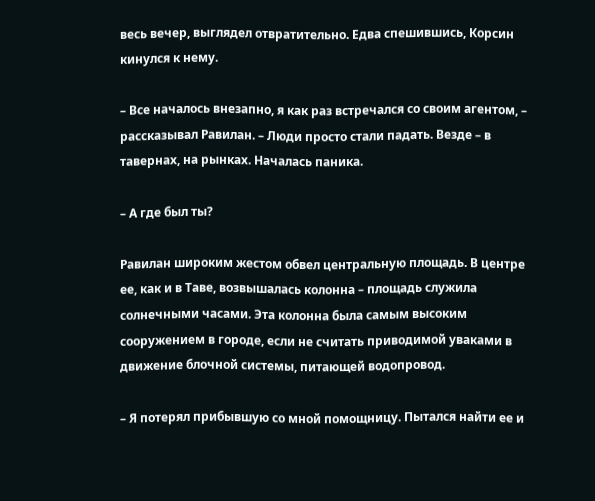весь вечер, выглядел отвратительно. Едва спешившись, Корсин кинулся к нему.

– Все началось внезапно, я как раз встречался со своим агентом, – рассказывал Равилан. – Люди просто стали падать. Везде – в тавернах, на рынках. Началась паника.

– А где был ты?

Равилан широким жестом обвел центральную площадь. В центре ее, как и в Таве, возвышалась колонна – площадь служила солнечными часами. Эта колонна была самым высоким сооружением в городе, если не считать приводимой уваками в движение блочной системы, питающей водопровод.

– Я потерял прибывшую со мной помощницу. Пытался найти ее и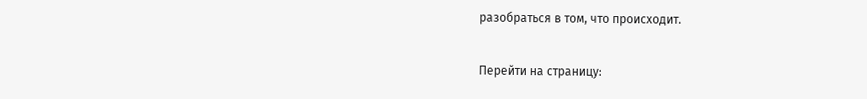разобраться в том, что происходит.

Перейти на страницу: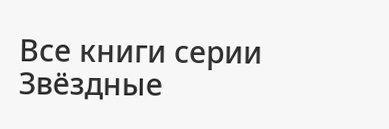Все книги серии Звёздные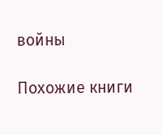войны

Похожие книги